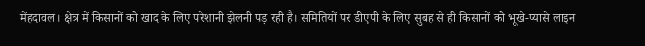मेंहदावल। क्षेत्र में किसानों को खाद के लिए परेशानी झेलनी पड़ रही है। समितियों पर डीएपी के लिए सुबह से ही किसानों को भूखे-प्यासे लाइन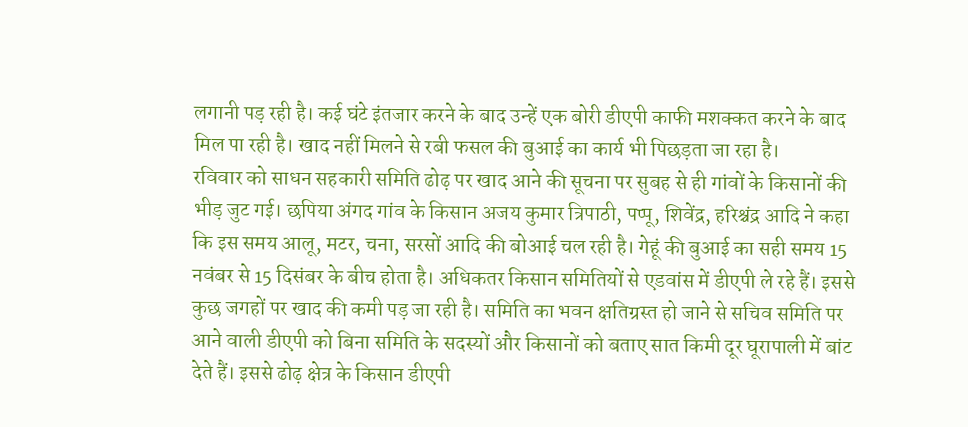लगानी पड़ रही है। कई घंटे इंतजार करने के बाद उन्हें एक बोरी डीएपी काफी मशक्कत करने के बाद मिल पा रही है। खाद नहीं मिलने से रबी फसल की बुआई का कार्य भी पिछड़ता जा रहा है।
रविवार को साधन सहकारी समिति ढोढ़ पर खाद आने की सूचना पर सुबह से ही गांवों के किसानों की भीड़ जुट गई। छपिया अंगद गांव के किसान अजय कुमार त्रिपाठी, पप्पू, शिवेंद्र, हरिश्चंद्र आदि ने कहा कि इस समय आलू, मटर, चना, सरसों आदि की बोआई चल रही है। गेहूं की बुआई का सही समय 15 नवंबर से 15 दिसंबर के बीच होता है। अधिकतर किसान समितियों से एडवांस में डीएपी ले रहे हैं। इससे कुछ जगहों पर खाद की कमी पड़ जा रही है। समिति का भवन क्षतिग्रस्त हो जाने से सचिव समिति पर आने वाली डीएपी को बिना समिति के सदस्यों और किसानों को बताए सात किमी दूर घूरापाली में बांट देते हैं। इससे ढोढ़ क्षेत्र के किसान डीएपी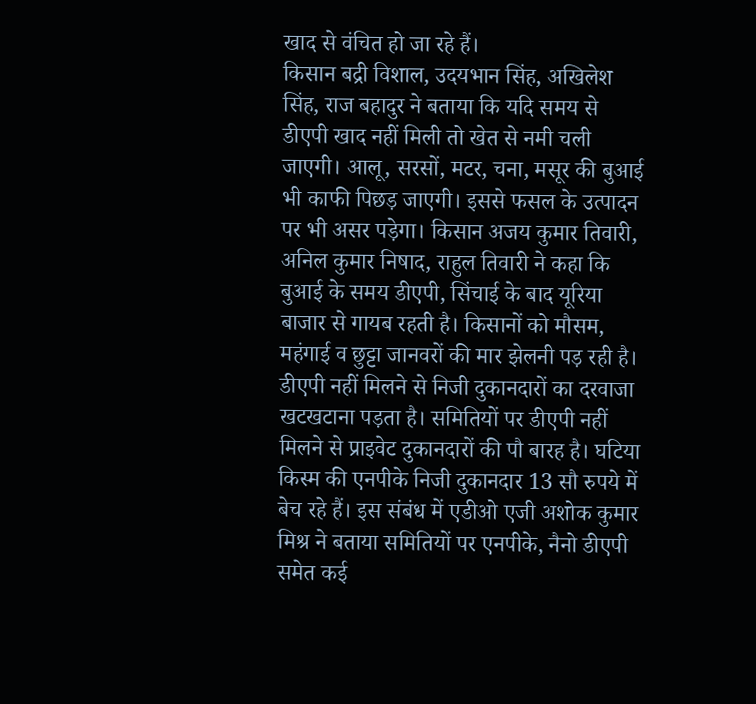खाद से वंचित हो जा रहे हैं।
किसान बद्री विशाल, उदयभान सिंह, अखिलेश सिंह, राज बहादुर ने बताया कि यदि समय से डीएपी खाद नहीं मिली तो खेत से नमी चली जाएगी। आलू, सरसों, मटर, चना, मसूर की बुआई भी काफी पिछड़ जाएगी। इससे फसल के उत्पादन पर भी असर पड़ेगा। किसान अजय कुमार तिवारी, अनिल कुमार निषाद, राहुल तिवारी ने कहा कि बुआई के समय डीएपी, सिंचाई के बाद यूरिया बाजार से गायब रहती है। किसानों को मौसम, महंगाई व छुट्टा जानवरों की मार झेलनी पड़ रही है।
डीएपी नहीं मिलने से निजी दुकानदारों का दरवाजा खटखटाना पड़ता है। समितियों पर डीएपी नहीं मिलने से प्राइवेट दुकानदारों की पौ बारह है। घटिया किस्म की एनपीके निजी दुकानदार 13 सौ रुपये में बेच रहे हैं। इस संबंध में एडीओ एजी अशोक कुमार मिश्र ने बताया समितियों पर एनपीके, नैनो डीएपी समेत कई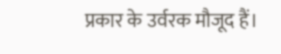प्रकार के उर्वरक मौजूद हैं।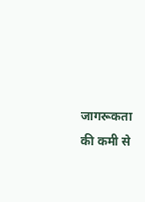जागरूकता की कमी से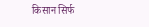किसान सिर्फ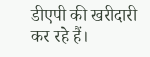डीएपी की खरीदारी कर रहे हैं।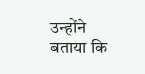उन्होंने बताया कि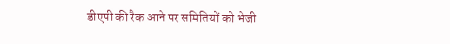डीएपी की रैक आने पर समितियों को भेजी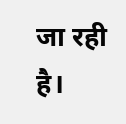जा रही है।